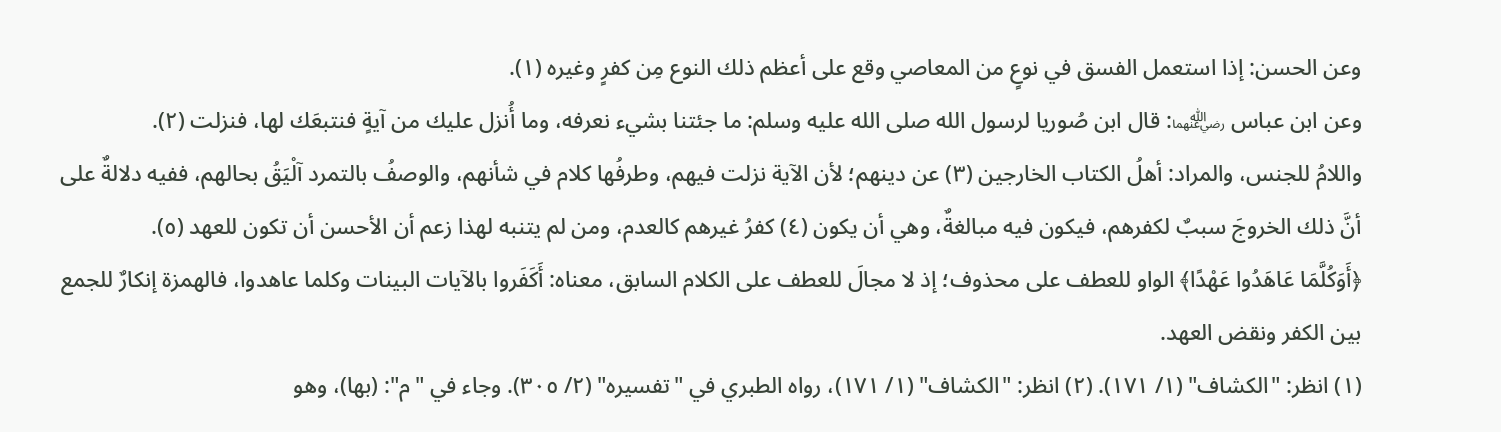وعن الحسن: إذا استعمل الفسق في نوعٍ من المعاصي وقع على أعظم ذلك النوع مِن كفرٍ وغيره (١).
وعن ابن عباس ﵄: قال ابن صُوريا لرسول الله صلى الله عليه وسلم: ما جئتنا بشيء نعرفه، وما أُنزل عليك من آيةٍ فنتبعَك لها، فنزلت (٢).
واللامُ للجنس، والمراد: أهلُ الكتاب الخارجين (٣) عن دينهم؛ لأن الآية نزلت فيهم، وطرفُها كلام في شأنهم، والوصفُ بالتمرد آلْيَقُ بحالهم، ففيه دلالةٌ على أنَّ ذلك الخروجَ سببٌ لكفرهم، فيكون فيه مبالغةٌ، وهي أن يكون (٤) كفرُ غيرهم كالعدم، ومن لم يتنبه لهذا زعم أن الأحسن أن تكون للعهد (٥).
﴿أَوَكُلَّمَا عَاهَدُوا عَهْدًا﴾ الواو للعطف على محذوف؛ إذ لا مجالَ للعطف على الكلام السابق، معناه: أَكَفَروا بالآيات البينات وكلما عاهدوا، فالهمزة إنكارٌ للجمع بين الكفر ونقض العهد.
(١) انظر: "الكشاف" (١/ ١٧١). (٢) انظر: "الكشاف" (١/ ١٧١)، رواه الطبري في "تفسيره" (٢/ ٣٠٥). وجاء في "م": (بها)، وهو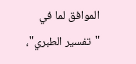الموافق لما في "تفسير الطبري"،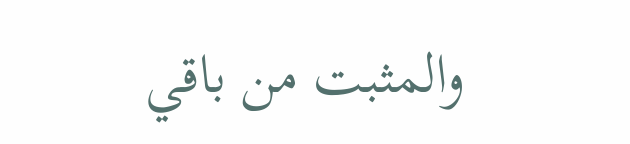والمثبت من باقي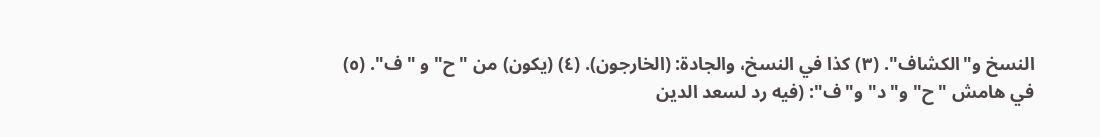النسخ و"الكشاف". (٣) كذا في النسخ، والجادة: (الخارجون). (٤) (يكون) من "ح" و "ف". (٥) في هامش "ح" و"د" و"ف": (فيه رد لسعد الدين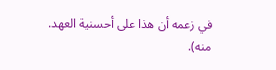في زعمه أن هذا على أحسنية العهد. منه).